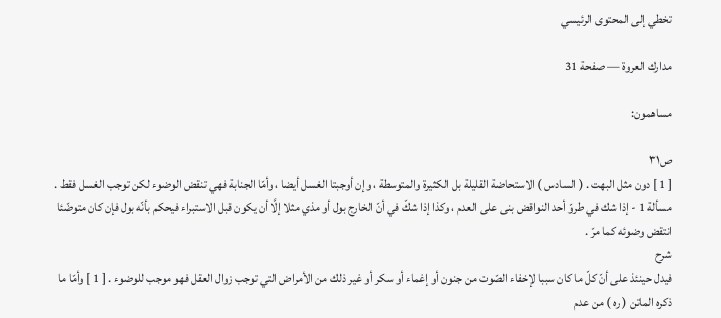تخطي إلى المحتوى الرئيسي

مدارك العروة — صفحة 31

مساهمون:

ص٣١
[ 1 ] دون مثل البهت . ( السادس ) الاستحاضة القليلة بل الكثيرة والمتوسطة ، وإن أوجبتا الغسل أيضا ، وأمّا الجنابة فهي تنقض الوضوء لكن توجب الغسل فقط . مسألة 1 - إذا شك في طروّ أحد النواقض بنى على العدم ، وكذا إذا شكّ في أنّ الخارج بول أو مذي مثلا إلَّا أن يكون قبل الاستبراء فيحكم بأنّه بول فإن كان متوضّئا انتقض وضوئه كما مرّ .
شرح
فيدل حينئذ على أنّ كلّ ما كان سببا لإخفاء الصّوت من جنون أو إغماء أو سكر أو غير ذلك من الأمراض التي توجب زوال العقل فهو موجب للوضوء . [ 1 ] وأمّا ما ذكره الماتن ( ره ) من عدم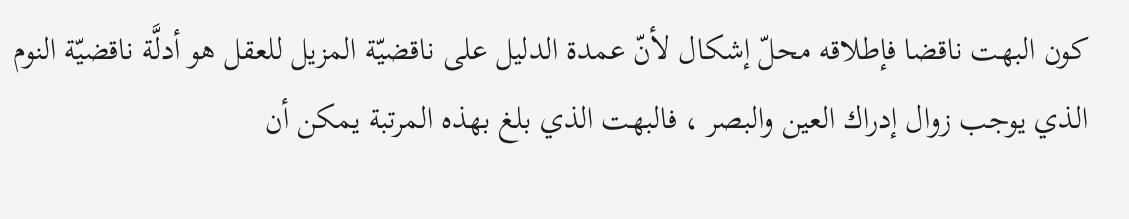كون البهت ناقضا فإطلاقه محلّ إشكال لأنّ عمدة الدليل على ناقضيّة المزيل للعقل هو أدلَّة ناقضيّة النوم الذي يوجب زوال إدراك العين والبصر ، فالبهت الذي بلغ بهذه المرتبة يمكن أن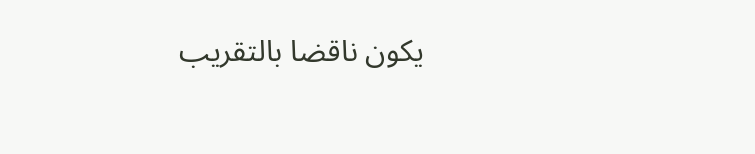يكون ناقضا بالتقريب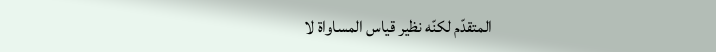المتقدّم لكنّه نظير قياس المساواة لا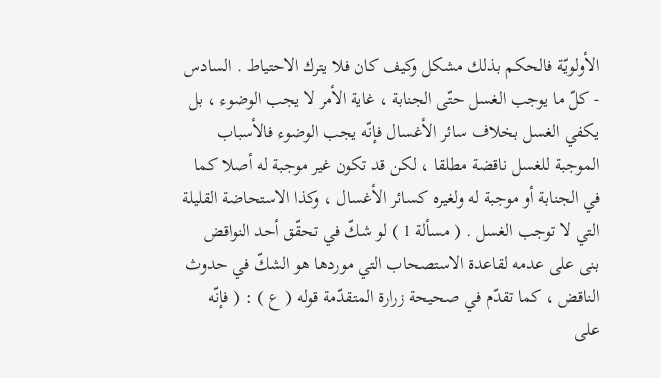الأولويّة فالحكم بذلك مشكل وكيف كان فلا يترك الاحتياط . السادس - كلّ ما يوجب الغسل حتّى الجنابة ، غاية الأمر لا يجب الوضوء ، بل يكفي الغسل بخلاف سائر الأغسال فإنّه يجب الوضوء فالأسباب الموجبة للغسل ناقضة مطلقا ، لكن قد تكون غير موجبة له أصلا كما في الجنابة أو موجبة له ولغيره كسائر الأغسال ، وكذا الاستحاضة القليلة التي لا توجب الغسل . ( مسألة 1 ) لو شكّ في تحقّق أحد النواقض بنى على عدمه لقاعدة الاستصحاب التي موردها هو الشكّ في حدوث الناقض ، كما تقدّم في صحيحة زرارة المتقدّمة قوله ( ع ) : ( فإنّه على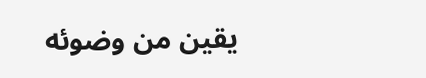يقين من وضوئه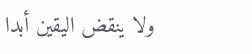ولا ينقض اليقين أبدا